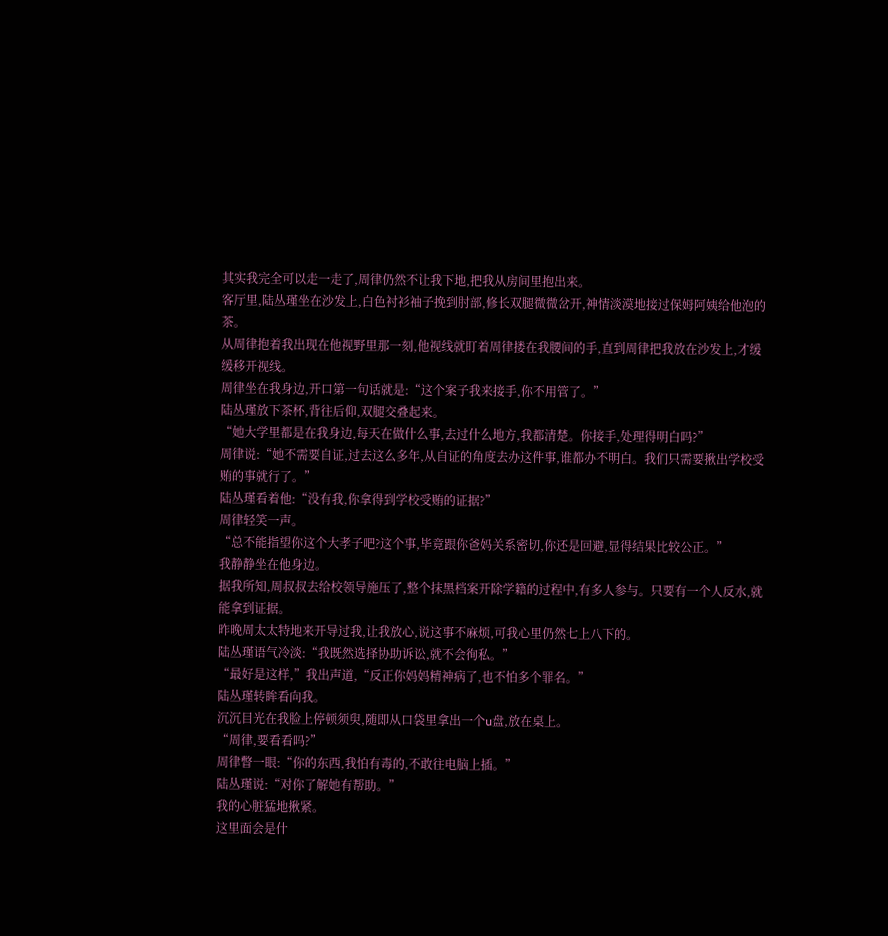其实我完全可以走一走了,周律仍然不让我下地,把我从房间里抱出来。
客厅里,陆丛瑾坐在沙发上,白色衬衫袖子挽到肘部,修长双腿微微岔开,神情淡漠地接过保姆阿姨给他泡的茶。
从周律抱着我出现在他视野里那一刻,他视线就盯着周律搂在我腰间的手,直到周律把我放在沙发上,才缓缓移开视线。
周律坐在我身边,开口第一句话就是:“这个案子我来接手,你不用管了。”
陆丛瑾放下茶杯,背往后仰,双腿交叠起来。
“她大学里都是在我身边,每天在做什么事,去过什么地方,我都清楚。你接手,处理得明白吗?”
周律说:“她不需要自证,过去这么多年,从自证的角度去办这件事,谁都办不明白。我们只需要揪出学校受贿的事就行了。”
陆丛瑾看着他:“没有我,你拿得到学校受贿的证据?”
周律轻笑一声。
“总不能指望你这个大孝子吧?这个事,毕竟跟你爸妈关系密切,你还是回避,显得结果比较公正。”
我静静坐在他身边。
据我所知,周叔叔去给校领导施压了,整个抹黑档案开除学籍的过程中,有多人参与。只要有一个人反水,就能拿到证据。
昨晚周太太特地来开导过我,让我放心,说这事不麻烦,可我心里仍然七上八下的。
陆丛瑾语气冷淡:“我既然选择协助诉讼,就不会徇私。”
“最好是这样,”我出声道,“反正你妈妈精神病了,也不怕多个罪名。”
陆丛瑾转眸看向我。
沉沉目光在我脸上停顿须臾,随即从口袋里拿出一个u盘,放在桌上。
“周律,要看看吗?”
周律瞥一眼:“你的东西,我怕有毒的,不敢往电脑上插。”
陆丛瑾说:“对你了解她有帮助。”
我的心脏猛地揪紧。
这里面会是什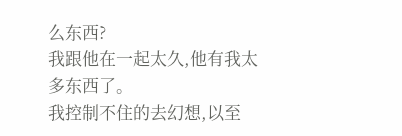么东西?
我跟他在一起太久,他有我太多东西了。
我控制不住的去幻想,以至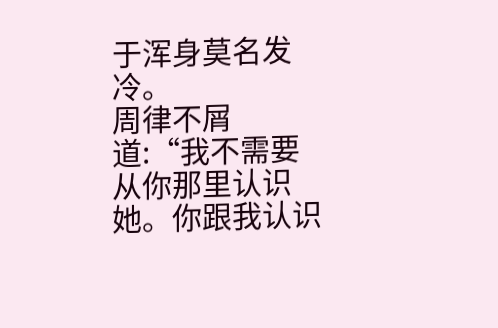于浑身莫名发冷。
周律不屑道:“我不需要从你那里认识她。你跟我认识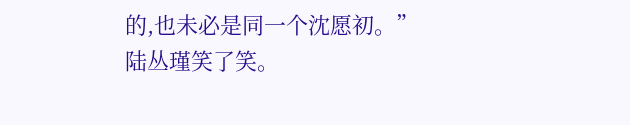的,也未必是同一个沈愿初。”
陆丛瑾笑了笑。